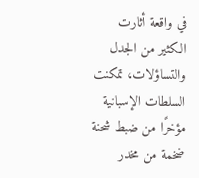في واقعة أثارت الكثير من الجدل والتساؤلات، تمكنت السلطات الإسبانية مؤخرًا من ضبط شحنة ضخمة من مخدر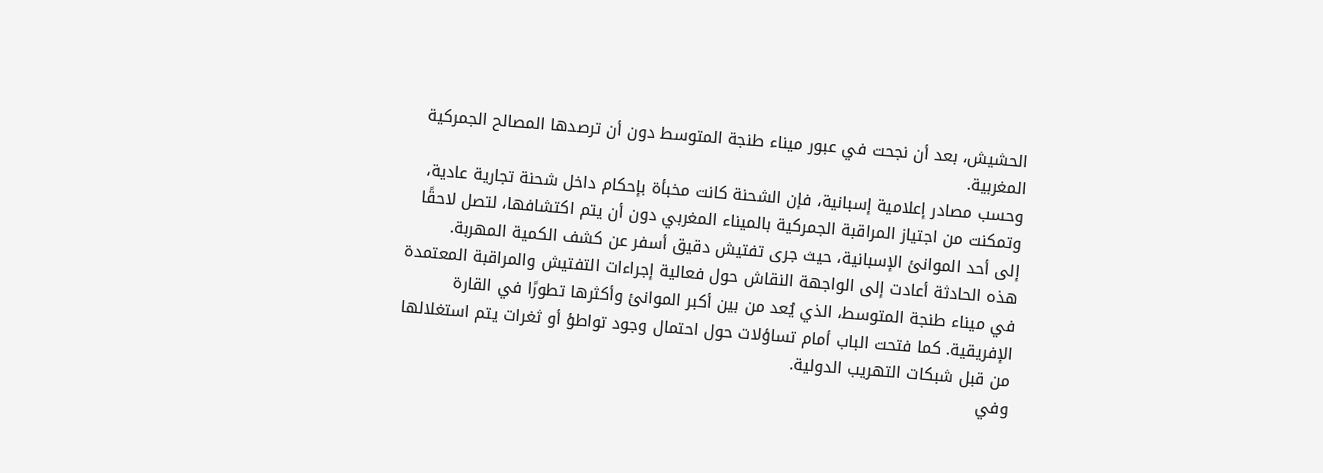الحشيش، بعد أن نجحت في عبور ميناء طنجة المتوسط دون أن ترصدها المصالح الجمركية المغربية.
وحسب مصادر إعلامية إسبانية، فإن الشحنة كانت مخبأة بإحكام داخل شحنة تجارية عادية، وتمكنت من اجتياز المراقبة الجمركية بالميناء المغربي دون أن يتم اكتشافها، لتصل لاحقًا إلى أحد الموانئ الإسبانية، حيث جرى تفتيش دقيق أسفر عن كشف الكمية المهربة.
هذه الحادثة أعادت إلى الواجهة النقاش حول فعالية إجراءات التفتيش والمراقبة المعتمدة في ميناء طنجة المتوسط، الذي يُعد من بين أكبر الموانئ وأكثرها تطورًا في القارة الإفريقية. كما فتحت الباب أمام تساؤلات حول احتمال وجود تواطؤ أو ثغرات يتم استغلالها من قبل شبكات التهريب الدولية.
وفي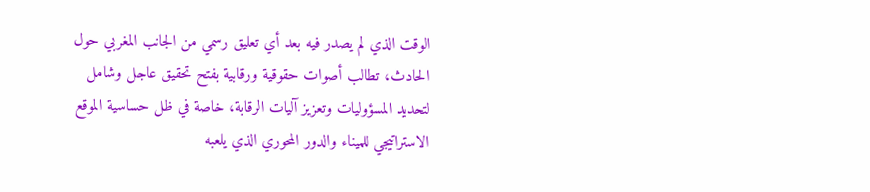الوقت الذي لم يصدر فيه بعد أي تعليق رسمي من الجانب المغربي حول الحادث، تطالب أصوات حقوقية ورقابية بفتح تحقيق عاجل وشامل لتحديد المسؤوليات وتعزيز آليات الرقابة، خاصة في ظل حساسية الموقع الاستراتيجي للميناء والدور المحوري الذي يلعبه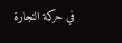في حركة التجارة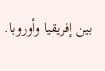بين إفريقيا وأوروبا.